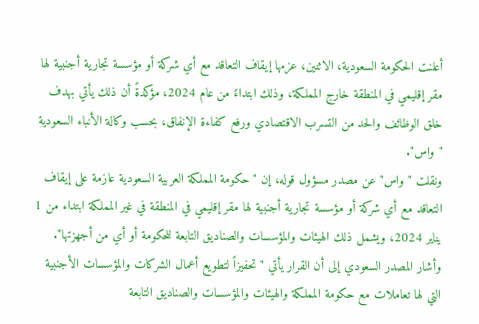أعلنت الحكومة السعودية، الاثنين، عزمها إيقاف التعاقد مع أي شركة أو مؤسسة تجارية أجنبية لها مقر إقليمي في المنطقة خارج المملكة، وذلك ابتداءً من عام 2024، مؤكدةً أن ذلك يأتي بهدف خلق الوظائف والحد من التسرب الاقتصادي ورفع كفاءة الإنفاق، بحسب وكالة الأنباء السعودية "واس".
ونقلت "واس" عن مصدر مسؤول قوله، إن "حكومة المملكة العربية السعودية عازمة على إيقاف التعاقد مع أي شركة أو مؤسسة تجارية أجنبية لها مقر إقليمي في المنطقة في غير المملكة ابتداء من 1 يناير 2024، ويشمل ذلك الهيئات والمؤسسات والصناديق التابعة للحكومة أو أي من أجهزتها".
وأشار المصدر السعودي إلى أن القرار يأتي "تحفيزاً لتطويع أعمال الشركات والمؤسسات الأجنبية التي لها تعاملات مع حكومة المملكة والهيئات والمؤسسات والصناديق التابعة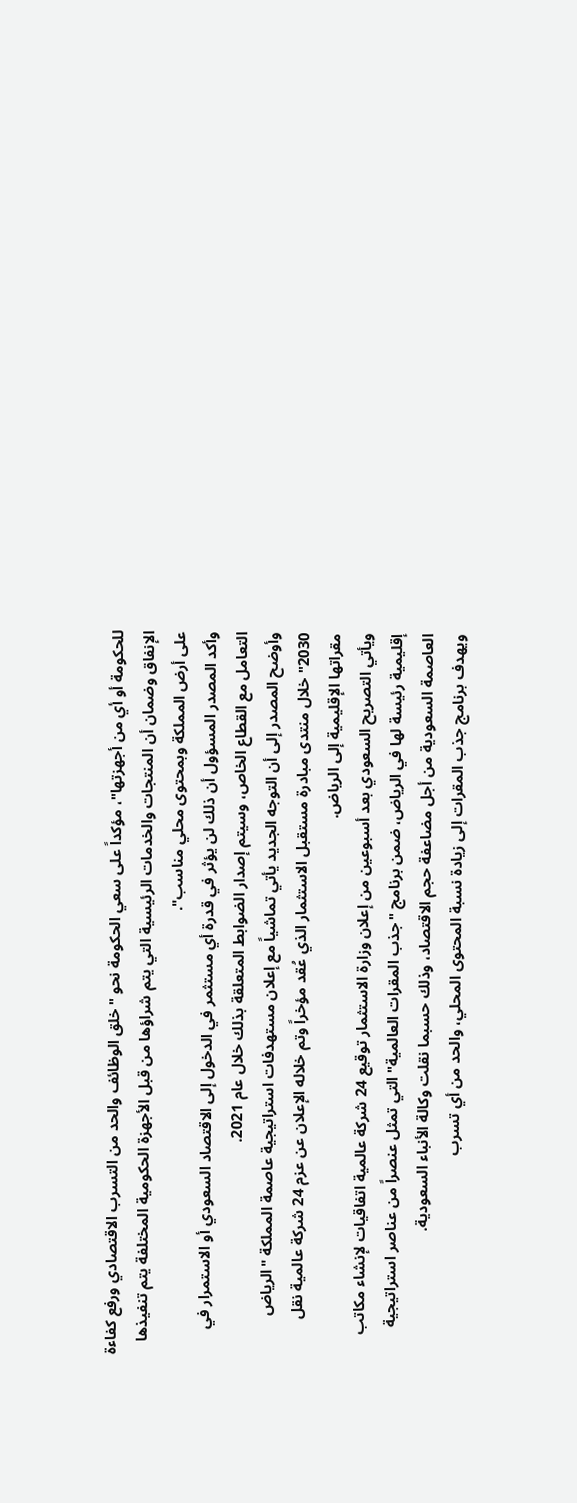للحكومة أو أي من أجهزتها"، مؤكداً على سعي الحكومة نحو "خلق الوظائف والحد من التسرب الاقتصادي ورفع كفاءة الإنفاق وضمان أن المنتجات والخدمات الرئيسية التي يتم شراؤها من قبل الأجهزة الحكومية المختلفة يتم تنفيذها على أرض المملكة وبمحتوى محلي مناسب".
وأكد المصدر المسؤول أن ذلك لن يؤثر في قدرة أي مستثمر في الدخول إلى الاقتصاد السعودي أو الاستمرار في التعامل مع القطاع الخاص، وسيتم إصدار الضوابط المتعلقة بذلك خلال عام 2021.
وأوضح المصدر إلى أن التوجه الجديد يأتي تماشياً مع إعلان مستهدفات استراتيجية عاصمة المملكة "الرياض 2030" خلال منتدى مبادرة مستقبل الاستثمار الذي عُقد مؤخراً وتم خلاله الإعلان عن عزم 24 شركة عالمية نقل مقراتها الإقليمية إلى الرياض.
ويأتي التصريح السعودي بعد أسبوعين من إعلان وزارة الاستثمار توقيع 24 شركة عالمية اتفاقيات لإنشاء مكاتب إقليمية رئيسة لها في الرياض، ضمن برنامج "جذب المقرات العالمية" التي تمثل عنصراً من عناصر استراتيجية العاصمة السعودية من أجل مضاعفة حجم الاقتصاد، وذلك حسبما نقلت وكالة الأنباء السعودية.
ويهدف برنامج جذب المقرات إلى زيادة نسبة المحتوى المحلي، والحد من أي تسرب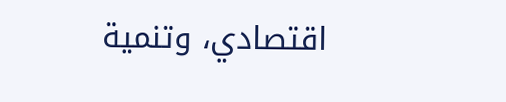اقتصادي، وتنمية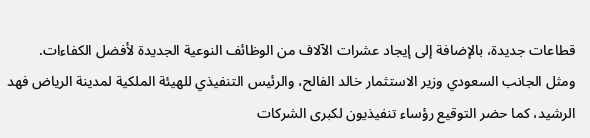قطاعات جديدة، بالإضافة إلى إيجاد عشرات الآلاف من الوظائف النوعية الجديدة لأفضل الكفاءات.
ومثل الجانب السعودي وزير الاستثمار خالد الفالح، والرئيس التنفيذي للهيئة الملكية لمدينة الرياض فهد الرشيد، كما حضر التوقيع رؤساء تنفيذيون لكبرى الشركات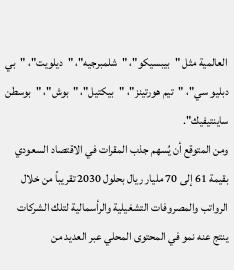العالمية مثل "بيبسيكو"، "شلمبرجيه"، "ديلويت"، "بي دبليو سي"، "تيم هورتينز"، "بيكتيل"، "بوش"، "بوسطن ساينتيفيك".
ومن المتوقع أن يُسهم جذب المقرات في الاقتصاد السعودي بقيمة 61 إلى 70 مليار ريال بحلول 2030 تقريباً من خلال الرواتب والمصروفات التشغيلية والرأسمالية لتلك الشركات ينتج عنه نمو في المحتوى المحلي عبر العديد من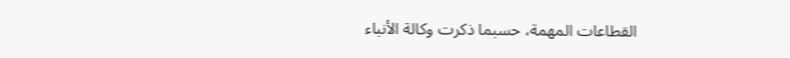القطاعات المهمة، حسبما ذكرت وكالة الأنباء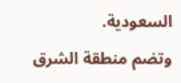السعودية.
وتضم منطقة الشرق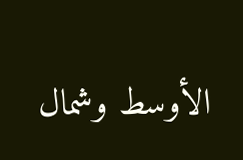الأوسط وشمال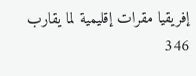إفريقيا مقرات إقليمية لما يقارب 346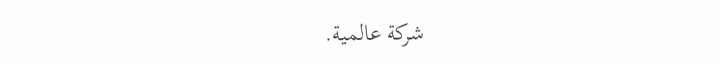شركة عالمية.